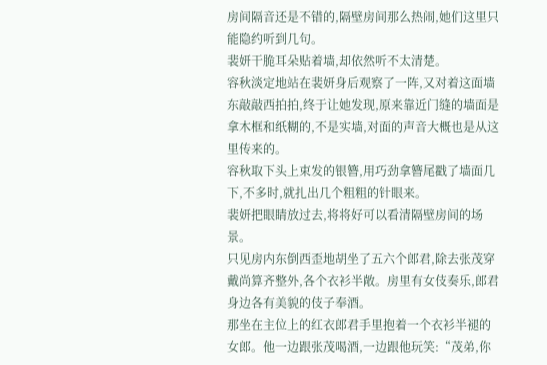房间隔音还是不错的,隔壁房间那么热闹,她们这里只能隐约听到几句。
裴妍干脆耳朵贴着墙,却依然听不太清楚。
容秋淡定地站在裴妍身后观察了一阵,又对着这面墙东敲敲西拍拍,终于让她发现,原来靠近门缝的墙面是拿木框和纸糊的,不是实墙,对面的声音大概也是从这里传来的。
容秋取下头上束发的银簪,用巧劲拿簪尾戳了墙面几下,不多时,就扎出几个粗粗的针眼来。
裴妍把眼睛放过去,将将好可以看清隔壁房间的场景。
只见房内东倒西歪地胡坐了五六个郎君,除去张茂穿戴尚算齐整外,各个衣衫半敞。房里有女伎奏乐,郎君身边各有美貌的伎子奉酒。
那坐在主位上的红衣郎君手里抱着一个衣衫半褪的女郎。他一边跟张茂喝酒,一边跟他玩笑:“茂弟,你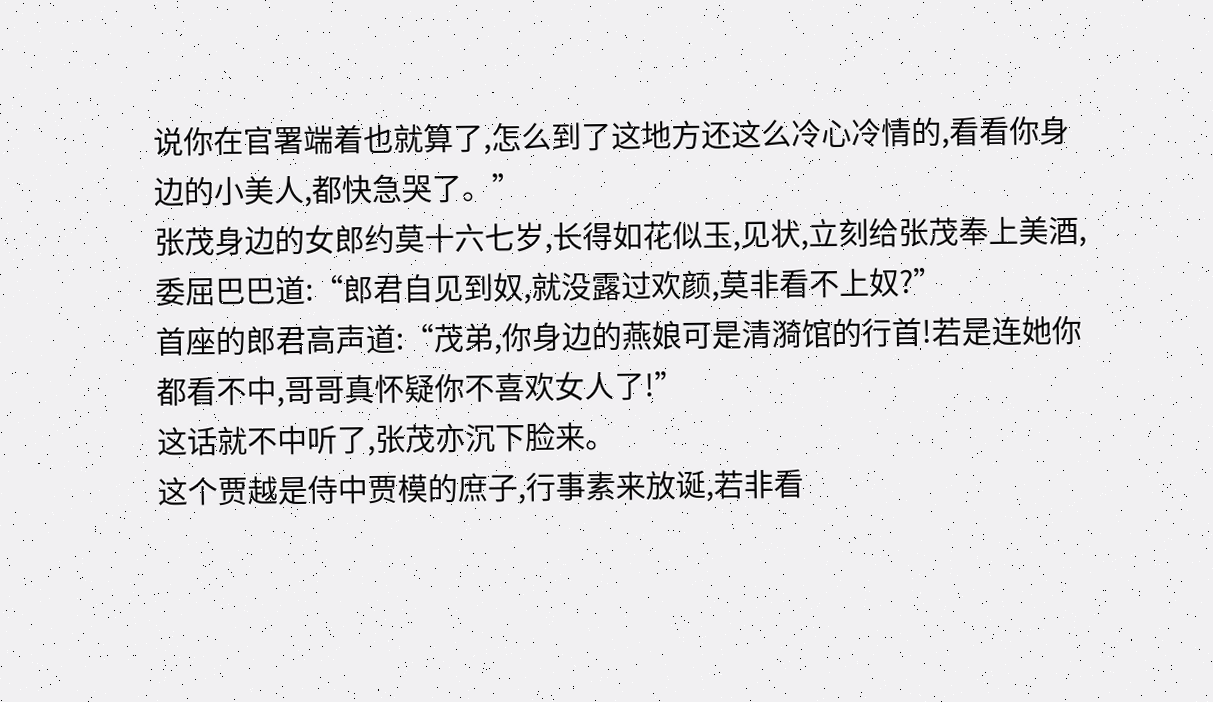说你在官署端着也就算了,怎么到了这地方还这么冷心冷情的,看看你身边的小美人,都快急哭了。”
张茂身边的女郎约莫十六七岁,长得如花似玉,见状,立刻给张茂奉上美酒,委屈巴巴道:“郎君自见到奴,就没露过欢颜,莫非看不上奴?”
首座的郎君高声道:“茂弟,你身边的燕娘可是清漪馆的行首!若是连她你都看不中,哥哥真怀疑你不喜欢女人了!”
这话就不中听了,张茂亦沉下脸来。
这个贾越是侍中贾模的庶子,行事素来放诞,若非看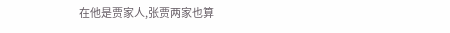在他是贾家人,张贾两家也算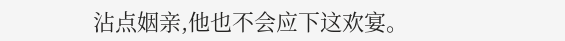沾点姻亲,他也不会应下这欢宴。